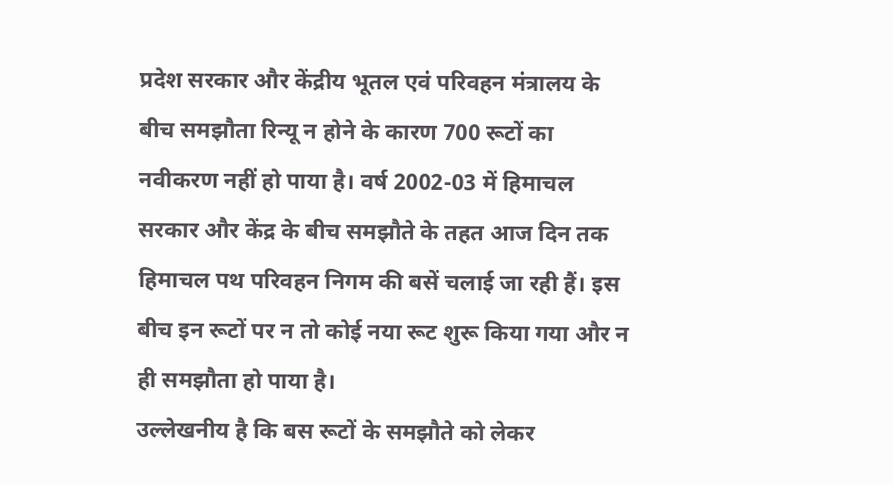प्रदेश सरकार और केंद्रीय भूतल एवं परिवहन मंत्रालय के बीच समझौता रिन्यू न होने के कारण 700 रूटों का नवीकरण नहीं हो पाया है। वर्ष 2002-03 में हिमाचल सरकार और केंद्र के बीच समझौते के तहत आज दिन तक हिमाचल पथ परिवहन निगम की बसें चलाई जा रही हैं। इस बीच इन रूटों पर न तो कोई नया रूट शुरू किया गया और न ही समझौता हो पाया है।
उल्लेखनीय है कि बस रूटों के समझौते को लेकर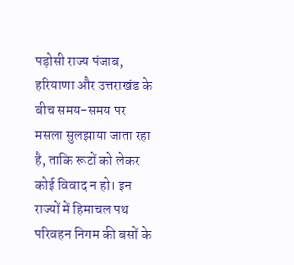पड़ोसी राज्य पंजाब, हरियाणा और उत्तराखंड के बीच समय-समय पर मसला सुलझाया जाता रहा है, ताकि रूटों को लेकर कोई विवाद न हो। इन राज्यों में हिमाचल पथ परिवहन निगम की बसों के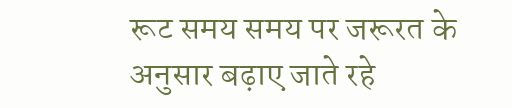रूट समय समय पर जरूरत के अनुसार बढ़ाए जाते रहे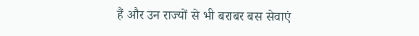हैं और उन राज्यों से भी बराबर बस सेवाएं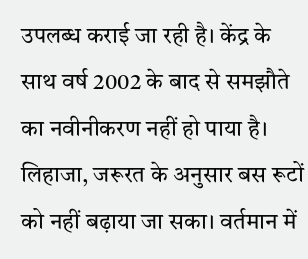उपलब्ध कराई जा रही है। केंद्र के साथ वर्ष 2002 के बाद से समझौते का नवीनीकरण नहीं हो पाया है।
लिहाजा, जरूरत के अनुसार बस रूटों को नहीं बढ़ाया जा सका। वर्तमान में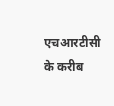एचआरटीसी के करीब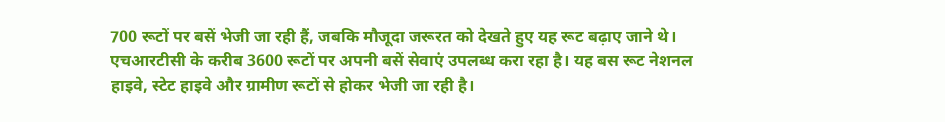700 रूटों पर बसें भेजी जा रही हैं, जबकि मौजूदा जरूरत को देखते हुए यह रूट बढ़ाए जाने थे। एचआरटीसी के करीब 3600 रूटों पर अपनी बसें सेवाएं उपलब्ध करा रहा है। यह बस रूट नेशनल हाइवे, स्टेट हाइवे और ग्रामीण रूटों से होकर भेजी जा रही है।